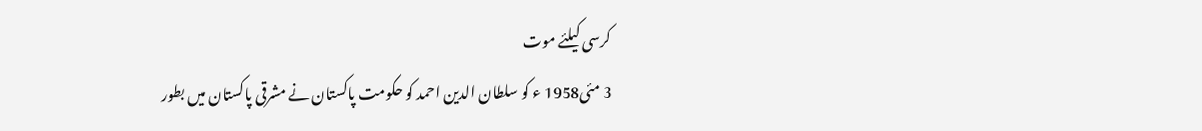کرسی کیلئے موت
3 مئی1958 ء کو سلطان الدین احمد کو حکومت پاکستان نے مشرقی پاکستان میں بطور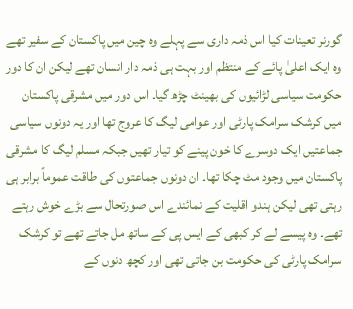گورنر تعینات کیا اس ذمہ داری سے پہلے وہ چین میں پاکستان کے سفیر تھے وہ ایک اعلیٰ پائے کے منتظم اور بہت ہی ذمہ دار انسان تھے لیکن ان کا دور حکومت سیاسی لڑائیوں کی بھینٹ چڑھ گیا۔ اس دور میں مشرقی پاکستان میں کرشک سرامک پارٹی اور عوامی لیگ کا عروج تھا اور یہ دونوں سیاسی جماعتیں ایک دوسرے کا خون پینے کو تیار تھیں جبکہ مسلم لیگ کا مشرقی پاکستان میں وجود مٹ چکا تھا۔ ان دونوں جماعتوں کی طاقت عموماً برابر ہی رہتی تھی لیکن ہندو اقلیت کے نمائندے اس صورتحال سے بڑے خوش رہتے تھے۔ وہ پیسے لے کر کبھی کے ایس پی کے ساتھ مل جاتے تھے تو کرشک سرامک پارٹی کی حکومت بن جاتی تھی اور کچھ دنوں کے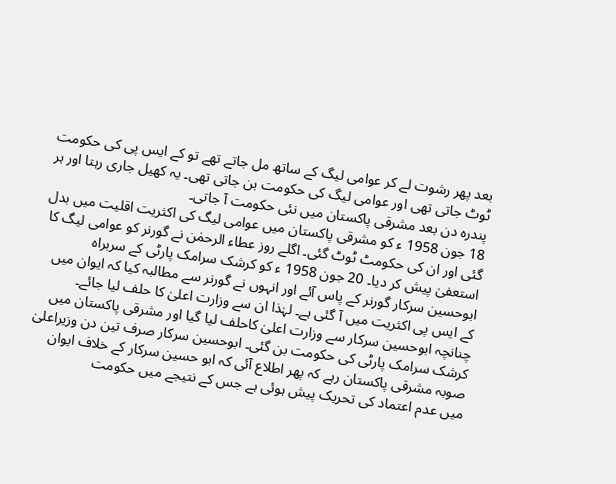بعد پھر رشوت لے کر عوامی لیگ کے ساتھ مل جاتے تھے تو کے ایس پی کی حکومت ٹوٹ جاتی تھی اور عوامی لیگ کی حکومت بن جاتی تھی۔ یہ کھیل جاری رہتا اور ہر پندرہ دن بعد مشرقی پاکستان میں نئی حکومت آ جاتی۔
18 جون 1958 ء کو مشرقی پاکستان میں عوامی لیگ کی اکثریت اقلیت میں بدل گئی اور ان کی حکومٹ ٹوٹ گئی۔ اگلے روز عطاء الرحمٰن نے گورنر کو عوامی لیگ کا استعفیٰ پیش کر دیا۔ 20 جون 1958 ء کو کرشک سرامک پارٹی کے سربراہ ابوحسین سرکار گورنر کے پاس آئے اور انہوں نے گورنر سے مطالبہ کیا کہ ایوان میں کے ایس پی اکثریت میں آ گئی ہے۔ لہٰذا ان سے وزارت اعلیٰ کا حلف لیا جائے۔ چنانچہ ابوحسین سرکار سے وزارت اعلیٰ کاحلف لیا گیا اور مشرقی پاکستان میں کرشک سرامک پارٹی کی حکومت بن گئی۔ ابوحسین سرکار صرف تین دن وزیراعلیٰ صوبہ مشرقی پاکستان رہے کہ پھر اطلاع آئی کہ ابو حسین سرکار کے خلاف ایوان میں عدم اعتماد کی تحریک پیش ہوئی ہے جس کے نتیجے میں حکومت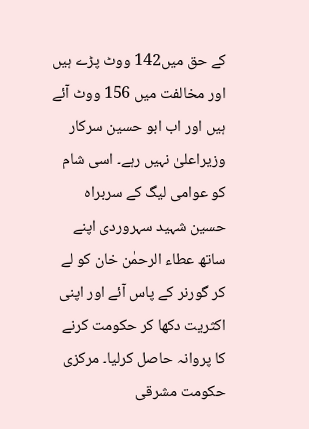کے حق میں142 ووٹ پڑے ہیں اور مخالفت میں 156 ووٹ آئے ہیں اور اب ابو حسین سرکار وزیراعلیٰ نہیں رہے۔ اسی شام کو عوامی لیگ کے سربراہ حسین شہید سہروردی اپنے ساتھ عطاء الرحمٰن خان کو لے کر گورنر کے پاس آئے اور اپنی اکثریت دکھا کر حکومت کرنے کا پروانہ حاصل کرلیا۔ مرکزی حکومت مشرقی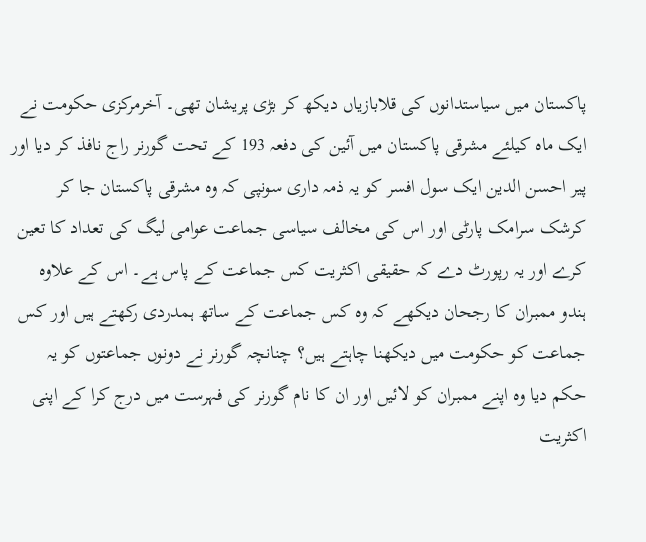پاکستان میں سیاستدانوں کی قلابازیاں دیکھ کر بڑی پریشان تھی۔ آخرمرکزی حکومت نے ایک ماہ کیلئے مشرقی پاکستان میں آئین کی دفعہ 193 کے تحت گورنر راج نافذ کر دیا اور پیر احسن الدین ایک سول افسر کو یہ ذمہ داری سونپی کہ وہ مشرقی پاکستان جا کر کرشک سرامک پارٹی اور اس کی مخالف سیاسی جماعت عوامی لیگ کی تعداد کا تعین کرے اور یہ رپورٹ دے کہ حقیقی اکثریت کس جماعت کے پاس ہے۔ اس کے علاوہ ہندو ممبران کا رجحان دیکھے کہ وہ کس جماعت کے ساتھ ہمدردی رکھتے ہیں اور کس جماعت کو حکومت میں دیکھنا چاہتے ہیں؟ چنانچہ گورنر نے دونوں جماعتوں کو یہ حکم دیا وہ اپنے ممبران کو لائیں اور ان کا نام گورنر کی فہرست میں درج کرا کے اپنی اکثریت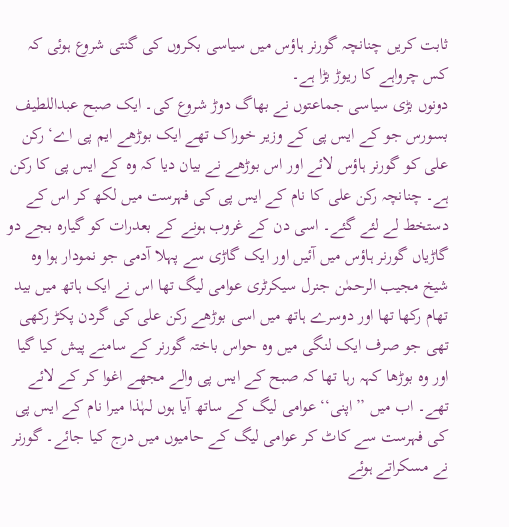ثابت کریں چنانچہ گورنر ہاؤس میں سیاسی بکروں کی گنتی شروع ہوئی کہ کس چرواہے کا ریوڑ بڑا ہے۔
دونوں بڑی سیاسی جماعتوں نے بھاگ دوڑ شروع کی۔ ایک صبح عبداللطیف بسورس جو کے ایس پی کے وزیر خوراک تھے ایک بوڑھے ایم پی اے‘ رکن علی کو گورنر ہاؤس لائے اور اس بوڑھے نے بیان دیا کہ وہ کے ایس پی کا رکن ہے۔ چنانچہ رکن علی کا نام کے ایس پی کی فہرست میں لکھ کر اس کے دستخط لے لئے گئے۔ اسی دن کے غروب ہونے کے بعدرات کو گیارہ بجے دو گاڑیاں گورنر ہاؤس میں آئیں اور ایک گاڑی سے پہلا آدمی جو نمودار ہوا وہ شیخ مجیب الرحمٰن جنرل سیکرٹری عوامی لیگ تھا اس نے ایک ہاتھ میں بید تھام رکھا تھا اور دوسرے ہاتھ میں اسی بوڑھے رکن علی کی گردن پکڑ رکھی تھی جو صرف ایک لنگی میں وہ حواس باختہ گورنر کے سامنے پیش کیا گیا اور وہ بوڑھا کہہ رہا تھا کہ صبح کے ایس پی والے مجھے اغوا کر کے لائے تھے۔ اب میں ’’اپنی‘‘ عوامی لیگ کے ساتھ آیا ہوں لہٰذا میرا نام کے ایس پی کی فہرست سے کاٹ کر عوامی لیگ کے حامیوں میں درج کیا جائے۔ گورنر نے مسکراتے ہوئے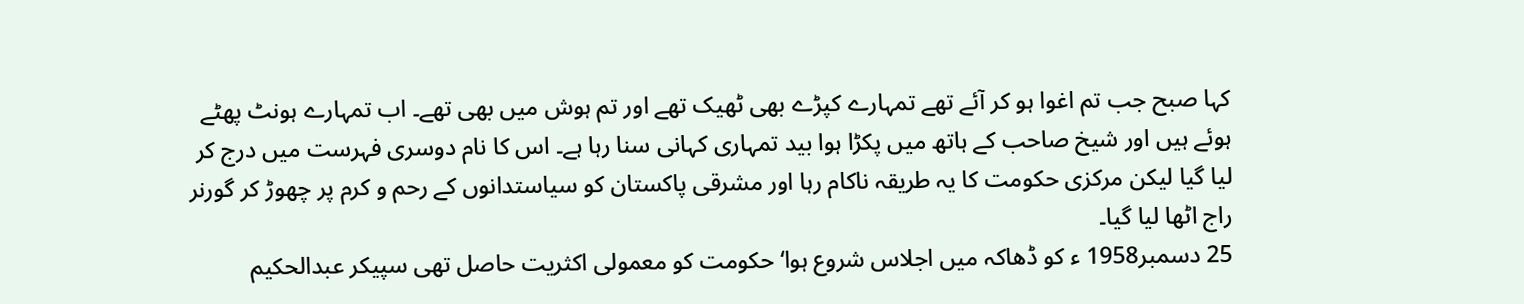کہا صبح جب تم اغوا ہو کر آئے تھے تمہارے کپڑے بھی ٹھیک تھے اور تم ہوش میں بھی تھے۔ اب تمہارے ہونٹ پھٹے ہوئے ہیں اور شیخ صاحب کے ہاتھ میں پکڑا ہوا بید تمہاری کہانی سنا رہا ہے۔ اس کا نام دوسری فہرست میں درج کر لیا گیا لیکن مرکزی حکومت کا یہ طریقہ ناکام رہا اور مشرقی پاکستان کو سیاستدانوں کے رحم و کرم پر چھوڑ کر گورنر راج اٹھا لیا گیا۔
25 دسمبر1958 ء کو ڈھاکہ میں اجلاس شروع ہوا‘ حکومت کو معمولی اکثریت حاصل تھی سپیکر عبدالحکیم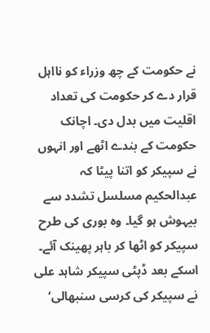نے حکومت کے چھ وزراء کو نااہل قرار دے کر حکومت کی تعداد اقلیت میں بدل دی۔ اچانک حکومت کے بندے اٹھے اور انہوں نے سپیکر کو اتنا پیٹا کہ عبدالحکیم مسلسل تشدد سے بیہوش ہو گیا۔ وہ بوری کی طرح سپیکر کو اٹھا کر باہر پھینک آئے۔ اسکے بعد ڈپٹی سپیکر شاہد علی نے سپیکر کی کرسی سنبھالی‘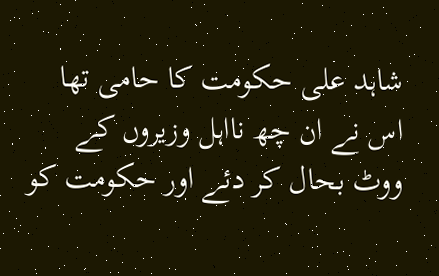شاہد علی حکومت کا حامی تھا اس نے ان چھ نااہل وزیروں کے ووٹ بحال کر دئے اور حکومت کو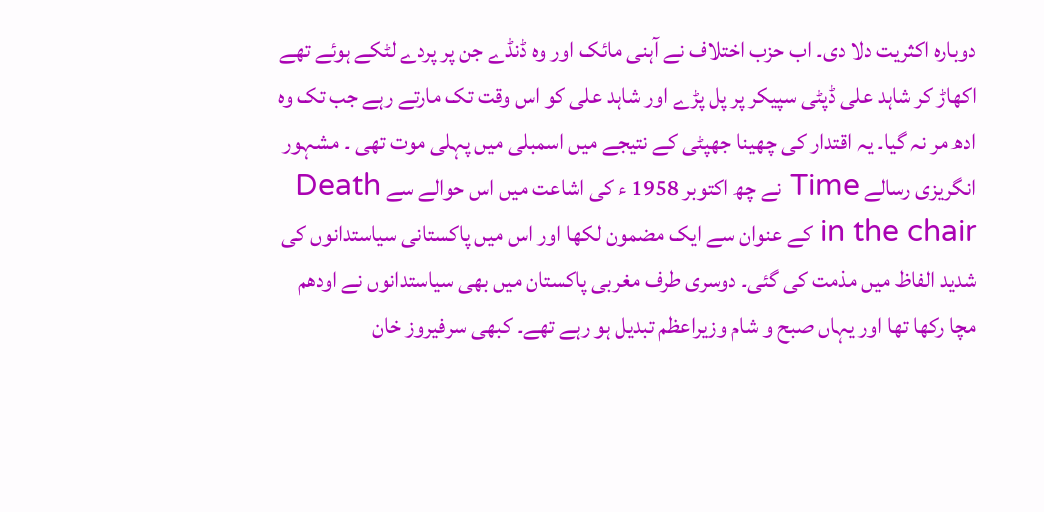دوبارہ اکثریت دلا دی۔ اب حزب اختلاف نے آہنی مائک اور وہ ڈنڈے جن پر پردے لٹکے ہوئے تھے اکھاڑ کر شاہد علی ڈپٹی سپیکر پر پل پڑے اور شاہد علی کو اس وقت تک مارتے رہے جب تک وہ ادھ مر نہ گیا۔ یہ اقتدار کی چھینا جھپٹی کے نتیجے میں اسمبلی میں پہلی موت تھی ۔ مشہور انگریزی رسالے Time نے چھ اکتوبر 1958 ء کی اشاعت میں اس حوالے سے Death in the chair کے عنوان سے ایک مضمون لکھا اور اس میں پاکستانی سیاستدانوں کی شدید الفاظ میں مذمت کی گئی۔ دوسری طرف مغربی پاکستان میں بھی سیاستدانوں نے اودھم مچا رکھا تھا اور یہاں صبح و شام وزیراعظم تبدیل ہو رہے تھے۔ کبھی سرفیروز خان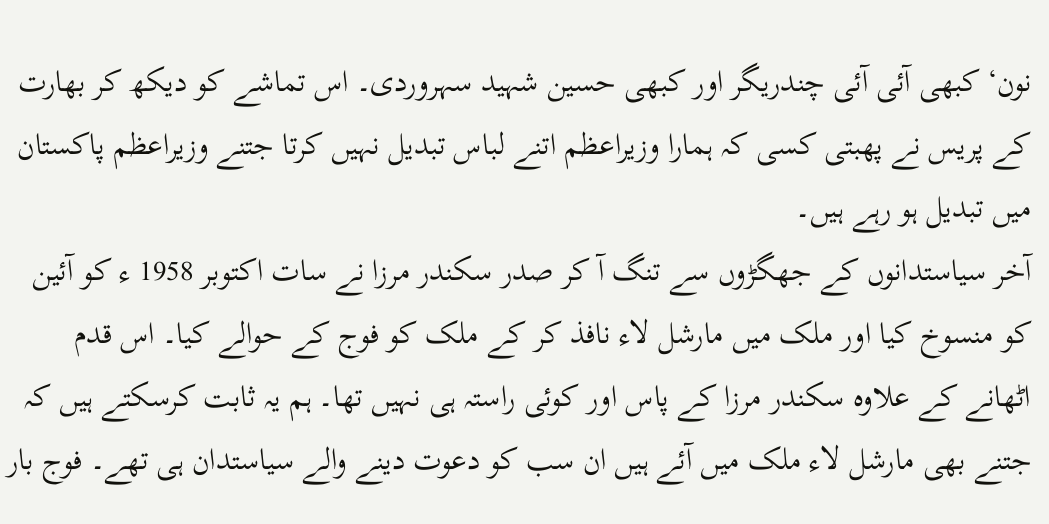نون‘ کبھی آئی آئی چندریگر اور کبھی حسین شہید سہروردی۔ اس تماشے کو دیکھ کر بھارت کے پریس نے پھبتی کسی کہ ہمارا وزیراعظم اتنے لباس تبدیل نہیں کرتا جتنے وزیراعظم پاکستان میں تبدیل ہو رہے ہیں۔
آخر سیاستدانوں کے جھگڑوں سے تنگ آ کر صدر سکندر مرزا نے سات اکتوبر 1958 ء کو آئین کو منسوخ کیا اور ملک میں مارشل لاء نافذ کر کے ملک کو فوج کے حوالے کیا۔ اس قدم اٹھانے کے علاوہ سکندر مرزا کے پاس اور کوئی راستہ ہی نہیں تھا۔ ہم یہ ثابت کرسکتے ہیں کہ جتنے بھی مارشل لاء ملک میں آئے ہیں ان سب کو دعوت دینے والے سیاستدان ہی تھے۔ فوج بار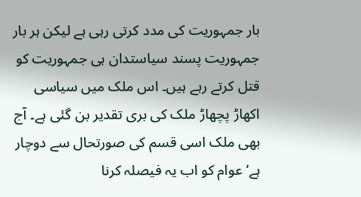بار جمہوریت کی مدد کرتی رہی ہے لیکن ہر بار جمہوریت پسند سیاستدان ہی جمہوریت کو قتل کرتے رہے ہیں۔ اس ملک میں سیاسی اکھاڑ پچھاڑ ملک کی بری تقدیر بن گئی ہے۔ آج بھی ملک اسی قسم کی صورتحال سے دوچار ہے‘ عوام کو اب یہ فیصلہ کرنا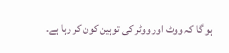ہو گا کہ ووٹ اور ووٹر کی توہین کون کر رہا ہے۔